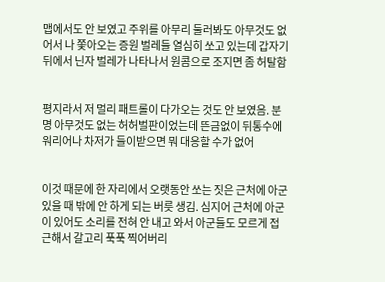맵에서도 안 보였고 주위를 아무리 둘러봐도 아무것도 없어서 나 쫓아오는 증원 벌레들 열심히 쏘고 있는데 갑자기 뒤에서 닌자 벌레가 나타나서 원콤으로 조지면 좀 허탈함


평지라서 저 멀리 패트롤이 다가오는 것도 안 보였음. 분명 아무것도 없는 허허벌판이었는데 뜬금없이 뒤통수에 워리어나 차저가 들이받으면 뭐 대응할 수가 없어


이것 때문에 한 자리에서 오랫동안 쏘는 짓은 근처에 아군 있을 때 밖에 안 하게 되는 버릇 생김. 심지어 근처에 아군이 있어도 소리를 전혀 안 내고 와서 아군들도 모르게 접근해서 갈고리 푹푹 찍어버리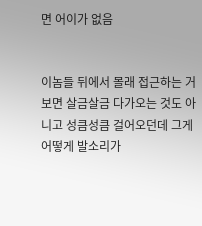면 어이가 없음


이놈들 뒤에서 몰래 접근하는 거 보면 살금살금 다가오는 것도 아니고 성큼성큼 걸어오던데 그게 어떻게 발소리가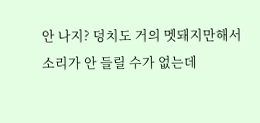안 나지? 덩치도 거의 멧돼지만해서 소리가 안 들릴 수가 없는데